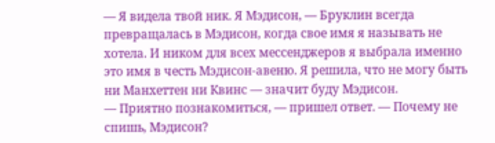— Я видела твой ник. Я Мэдисон, — Бруклин всегда превращалась в Мэдисон, когда свое имя я называть не хотела. И ником для всех мессенджеров я выбрала именно это имя в честь Мэдисон-авеню. Я решила, что не могу быть ни Манхеттен ни Квинс — значит буду Мэдисон.
— Приятно познакомиться, — пришел ответ. — Почему не спишь, Мэдисон?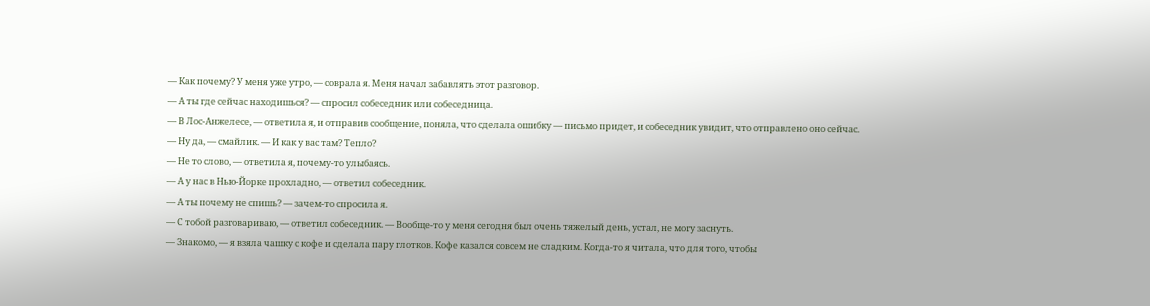— Как почему? У меня уже утро, — соврала я. Меня начал забавлять этот разговор.
— А ты где сейчас находишься? — спросил собеседник или собеседница.
— В Лос-Анжелесе, — ответила я, и отправив сообщение, поняла, что сделала ошибку — письмо придет, и собеседник увидит, что отправлено оно сейчас.
— Ну да, — смайлик. — И как у вас там? Тепло?
— Не то слово, — ответила я, почему-то улыбаясь.
— А у нас в Нью-Йорке прохладно, — ответил собеседник.
— А ты почему не спишь? — зачем-то спросила я.
— С тобой разговариваю, — ответил собеседник. — Вообще-то у меня сегодня был очень тяжелый день, устал, не могу заснуть.
— Знакомо, — я взяла чашку с кофе и сделала пару глотков. Кофе казался совсем не сладким. Когда-то я читала, что для того, чтобы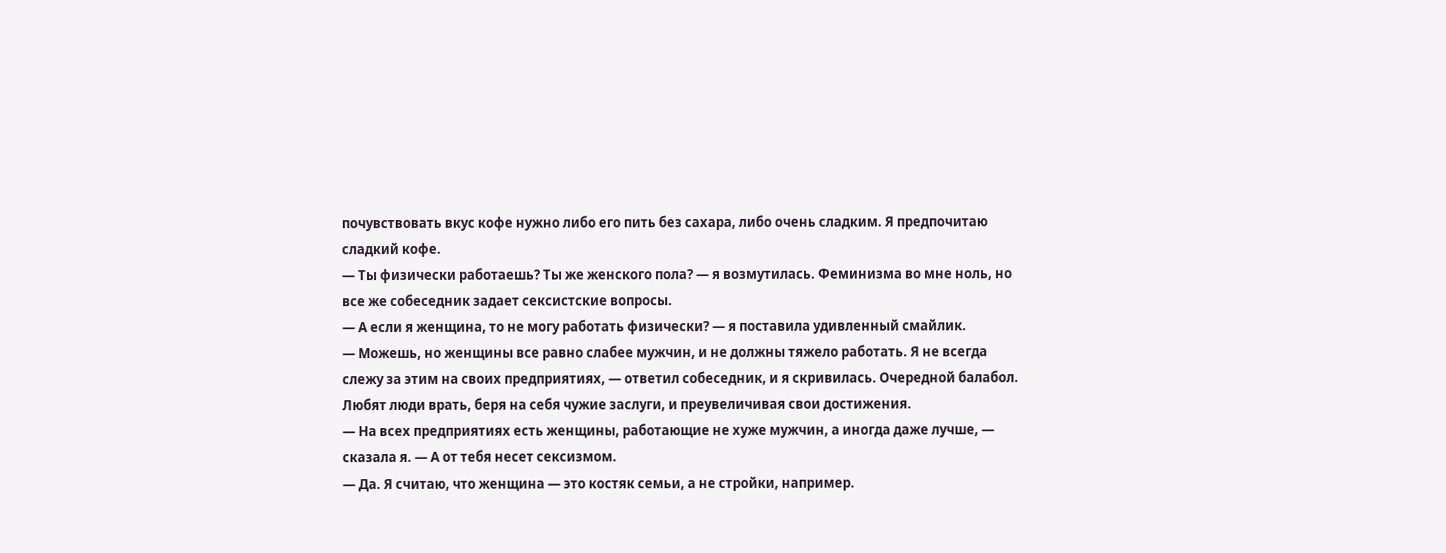почувствовать вкус кофе нужно либо его пить без сахара, либо очень сладким. Я предпочитаю сладкий кофе.
— Ты физически работаешь? Ты же женского пола? — я возмутилась. Феминизма во мне ноль, но все же собеседник задает сексистские вопросы.
— А если я женщина, то не могу работать физически? — я поставила удивленный смайлик.
— Можешь, но женщины все равно слабее мужчин, и не должны тяжело работать. Я не всегда слежу за этим на своих предприятиях, — ответил собеседник, и я скривилась. Очередной балабол. Любят люди врать, беря на себя чужие заслуги, и преувеличивая свои достижения.
— На всех предприятиях есть женщины, работающие не хуже мужчин, а иногда даже лучше, — сказала я. — А от тебя несет сексизмом.
— Да. Я считаю, что женщина — это костяк семьи, а не стройки, например.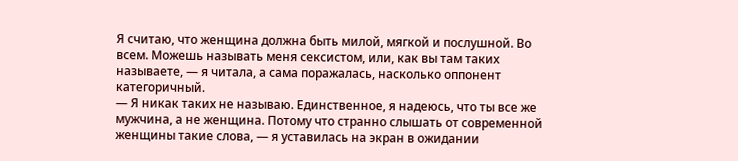Я считаю, что женщина должна быть милой, мягкой и послушной. Во всем. Можешь называть меня сексистом, или, как вы там таких называете, — я читала, а сама поражалась, насколько оппонент категоричный.
— Я никак таких не называю. Единственное, я надеюсь, что ты все же мужчина, а не женщина. Потому что странно слышать от современной женщины такие слова, — я уставилась на экран в ожидании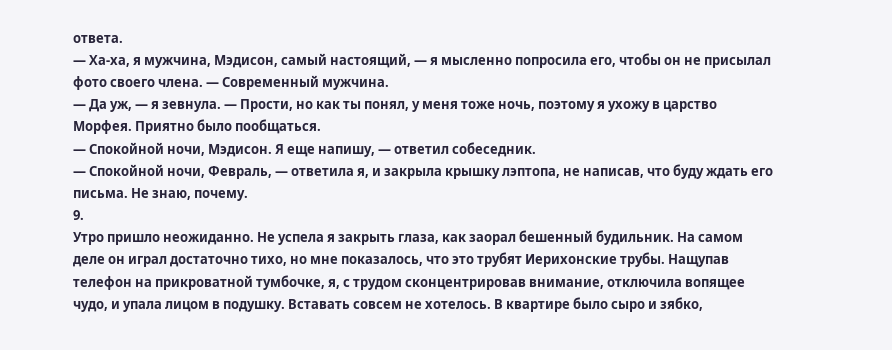ответа.
— Ха-ха, я мужчина, Мэдисон, самый настоящий, — я мысленно попросила его, чтобы он не присылал фото своего члена. — Современный мужчина.
— Да уж, — я зевнула. — Прости, но как ты понял, у меня тоже ночь, поэтому я ухожу в царство Морфея. Приятно было пообщаться.
— Спокойной ночи, Мэдисон. Я еще напишу, — ответил собеседник.
— Спокойной ночи, Февраль, — ответила я, и закрыла крышку лэптопа, не написав, что буду ждать его письма. Не знаю, почему.
9.
Утро пришло неожиданно. Не успела я закрыть глаза, как заорал бешенный будильник. На самом деле он играл достаточно тихо, но мне показалось, что это трубят Иерихонские трубы. Нащупав телефон на прикроватной тумбочке, я, с трудом сконцентрировав внимание, отключила вопящее чудо, и упала лицом в подушку. Вставать совсем не хотелось. В квартире было сыро и зябко,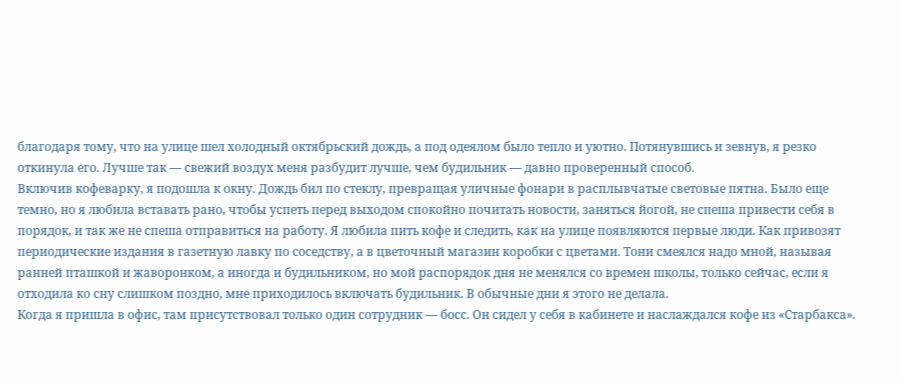благодаря тому, что на улице шел холодный октябрьский дождь, а под одеялом было тепло и уютно. Потянувшись и зевнув, я резко откинула его. Лучше так — свежий воздух меня разбудит лучше, чем будильник — давно проверенный способ.
Включив кофеварку, я подошла к окну. Дождь бил по стеклу, превращая уличные фонари в расплывчатые световые пятна. Было еще темно, но я любила вставать рано, чтобы успеть перед выходом спокойно почитать новости, заняться йогой, не спеша привести себя в порядок, и так же не спеша отправиться на работу. Я любила пить кофе и следить, как на улице появляются первые люди. Как привозят периодические издания в газетную лавку по соседству, а в цветочный магазин коробки с цветами. Тони смеялся надо мной, называя ранней пташкой и жаворонком, а иногда и будильником, но мой распорядок дня не менялся со времен школы, только сейчас, если я отходила ко сну слишком поздно, мне приходилось включать будильник. В обычные дни я этого не делала.
Когда я пришла в офис, там присутствовал только один сотрудник — босс. Он сидел у себя в кабинете и наслаждался кофе из «Старбакса».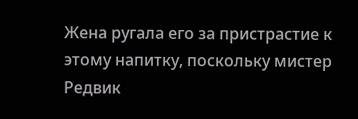Жена ругала его за пристрастие к этому напитку, поскольку мистер Редвик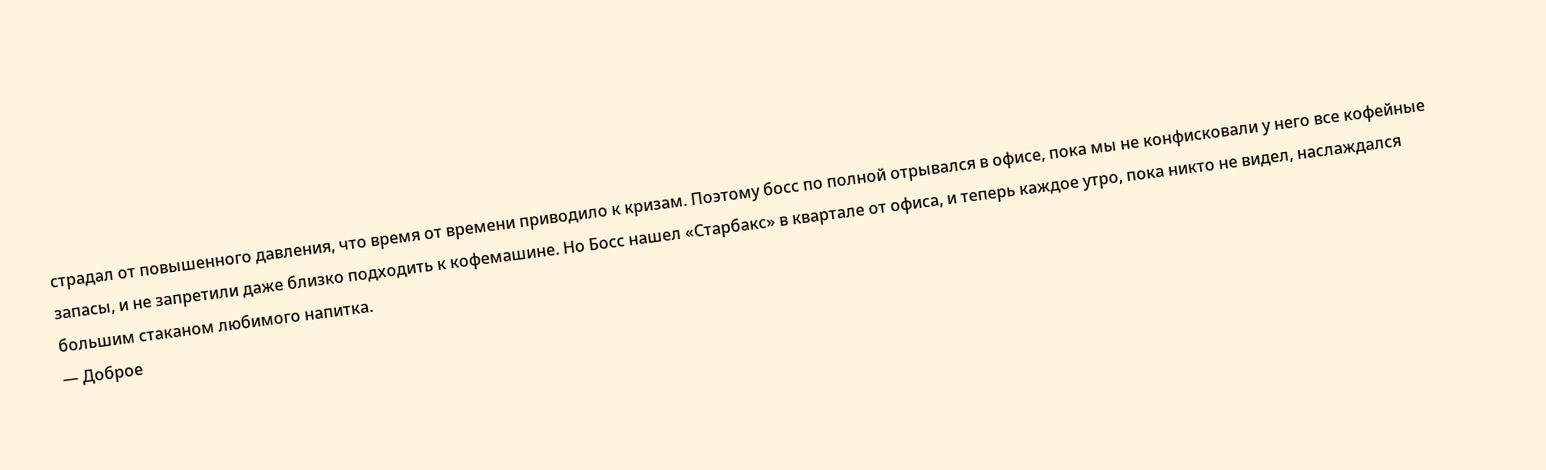страдал от повышенного давления, что время от времени приводило к кризам. Поэтому босс по полной отрывался в офисе, пока мы не конфисковали у него все кофейные запасы, и не запретили даже близко подходить к кофемашине. Но Босс нашел «Старбакс» в квартале от офиса, и теперь каждое утро, пока никто не видел, наслаждался большим стаканом любимого напитка.
— Доброе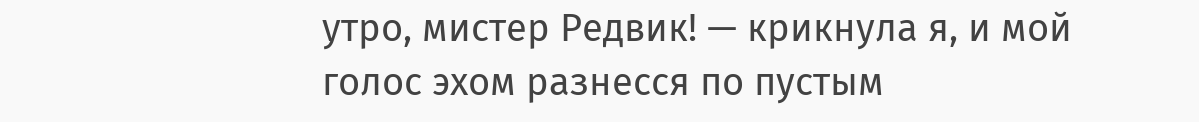утро, мистер Редвик! — крикнула я, и мой голос эхом разнесся по пустым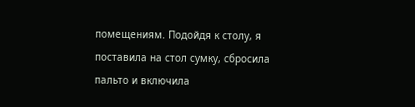помещениям. Подойдя к столу, я поставила на стол сумку, сбросила пальто и включила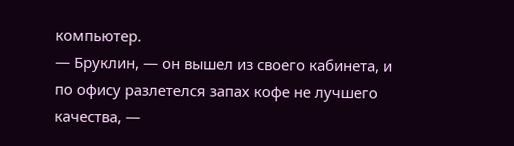компьютер.
— Бруклин, — он вышел из своего кабинета, и по офису разлетелся запах кофе не лучшего качества, —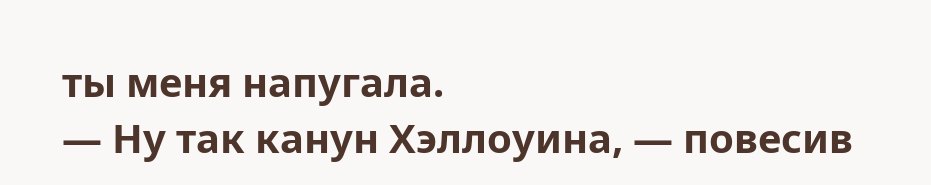ты меня напугала.
— Ну так канун Хэллоуина, — повесив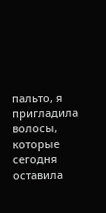пальто, я пригладила волосы, которые сегодня оставила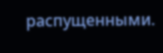распущенными.